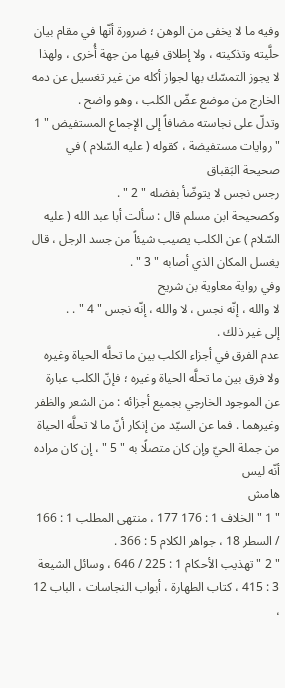وفيه ما لا يخفى من الوهن ؛ ضرورة أنّها في مقام بيان حلَّيته وتذكيته ، ولا إطلاق فيها من جهة أُخرى ، ولهذا لا يجوز التمسّك بها لجواز أكله من غير تغسيل عن دمه الخارج من موضع عضّ الكلب ، وهو واضح .
وتدلّ على نجاسته مضافاً إلى الإجماع المستفيض " 1 " روايات مستفيضة ، كقوله ( عليه السّلام ) في صحيحة البَقباق
رجس نجس لا يتوضّأ بفضله " 2 " .
وكصحيحة ابن مسلم قال : سألت أبا عبد الله ( عليه السّلام ) عن الكلب يصيب شيئاً من جسد الرجل ، قال
يغسل المكان الذي أصابه " 3 " .
وفي رواية معاوية بن شريح
لا والله ، إنّه نجس ، لا والله ، إنّه نجس " 4 " . .
إلى غير ذلك .
عدم الفرق في أجزاء الكلب بين ما تحلَّه الحياة وغيره
ولا فرق بين ما تحلَّه الحياة وغيره ؛ فإنّ الكلب عبارة عن الموجود الخارجي بجميع أجزائه : من الشعر والظفر وغيرهما . فما عن السيّد من إنكار أنّ ما لا تحلَّه الحياة من جملة الحيّ وإن كان متصلًا به " 5 " ، إن كان مراده أنّه ليس
هامش
" 1 " الخلاف 1 : 176 177 ، منتهى المطلب 1 : 166 / السطر 18 ، جواهر الكلام 5 : 366 .
" 2 " تهذيب الأحكام 1 : 225 / 646 ، وسائل الشيعة 3 : 415 ، كتاب الطهارة ، أبواب النجاسات ، الباب 12 ،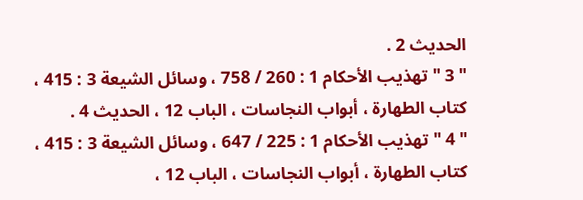الحديث 2 .
" 3 " تهذيب الأحكام 1 : 260 / 758 ، وسائل الشيعة 3 : 415 ، كتاب الطهارة ، أبواب النجاسات ، الباب 12 ، الحديث 4 .
" 4 " تهذيب الأحكام 1 : 225 / 647 ، وسائل الشيعة 3 : 415 ، كتاب الطهارة ، أبواب النجاسات ، الباب 12 ،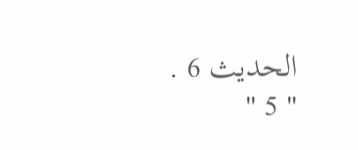الحديث 6 .
" 5 "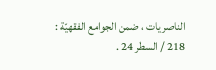الناصريات ، ضمن الجوامع الفقهيّة : 218 / السطر 24 .